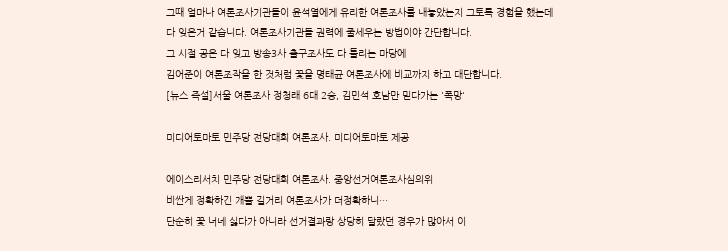그때 얼마나 여론조사기관들이 윤석열에게 유리한 여론조사를 내놓았는지 그토록 경험을 했는데
다 잊은거 같습니다. 여론조사기관들 권력에 줄세우는 방법이야 간단합니다.
그 시절 공은 다 잊고 방송3사 출구조사도 다 틀리는 마당에
김어준이 여론조작을 한 것처럼 꽃을 명태균 여론조사에 비교까지 하고 대단합니다.
[뉴스 즉설]서울 여론조사 정청래 6대 2승, 김민석 호남만 믿다가는 '폭망'

미디어토마토 민주당 전당대회 여론조사. 미디어토마토 제공

에이스리서치 민주당 전당대회 여론조사. 중앙선거여론조사심의위
비싼게 정확하긴 개뿔 길거리 여론조사가 더정확하니…
단순히 꽃 너네 싫다가 아니라 선거결과랑 상당히 달랐던 경우가 많아서 이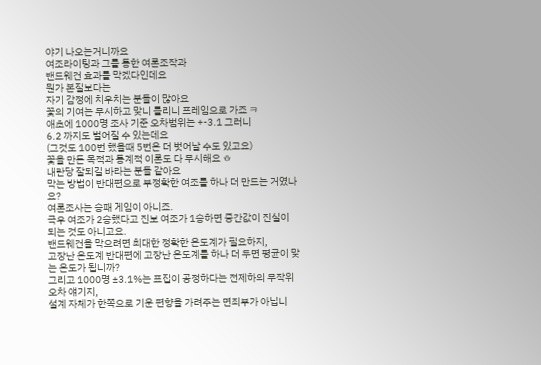야기 나오는거니까요
여조라이팅과 그를 통한 여론조작과
밴드웨건 효과를 막겠다인데요
뭔가 본질보다는
자기 감정에 치우치는 분들이 많아요
꽃의 기여는 무시하고 맞니 틀리니 프레임으로 가죠 ㅋ
애초에 1000명 조사 기준 오차범위는 +-3.1 그러니
6.2 까지도 벌어질 수 있는데요
(그것도 100번 했을때 5번은 더 벗어날 수도 있고요)
꽃을 만든 목적과 통계적 이론도 다 무시해요 ㅎ
내란당 잘되길 바라는 분들 같아요
막는 방법이 반대편으로 부정확한 여조를 하나 더 만드는 거였나요?
여론조사는 승패 게임이 아니죠.
극우 여조가 2승했다고 진보 여조가 1승하면 중간값이 진실이 되는 것도 아니고요.
밴드웨건을 막으려면 최대한 정확한 온도계가 필요하지,
고장난 온도계 반대편에 고장난 온도계를 하나 더 두면 평균이 맞는 온도가 됩니까?
그리고 1000명 ±3.1%는 표집이 공정하다는 전제하의 무작위오차 얘기지,
설계 자체가 한쪽으로 기운 편향을 가려주는 면죄부가 아닙니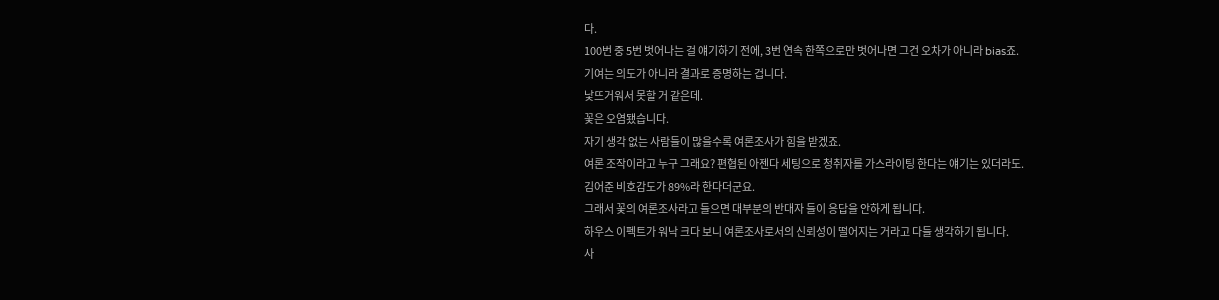다.
100번 중 5번 벗어나는 걸 얘기하기 전에, 3번 연속 한쪽으로만 벗어나면 그건 오차가 아니라 bias죠.
기여는 의도가 아니라 결과로 증명하는 겁니다.
낯뜨거워서 못할 거 같은데.
꽃은 오염됐습니다.
자기 생각 없는 사람들이 많을수록 여론조사가 힘을 받겠죠.
여론 조작이라고 누구 그래요? 편협된 아젠다 세팅으로 청취자를 가스라이팅 한다는 얘기는 있더라도.
김어준 비호감도가 89%라 한다더군요.
그래서 꽃의 여론조사라고 들으면 대부분의 반대자 들이 응답을 안하게 됩니다.
하우스 이펙트가 워낙 크다 보니 여론조사로서의 신뢰성이 떨어지는 거라고 다들 생각하기 됩니다.
사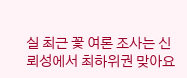실 최근 꽃 여론 조사는 신뢰성에서 최하위권 맞아요